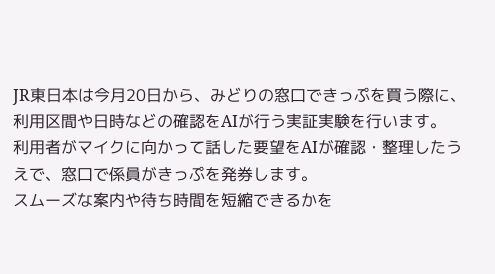JR東日本は今月20日から、みどりの窓口できっぷを買う際に、利用区間や日時などの確認をAIが行う実証実験を行います。
利用者がマイクに向かって話した要望をAIが確認・整理したうえで、窓口で係員がきっぷを発券します。
スムーズな案内や待ち時間を短縮できるかを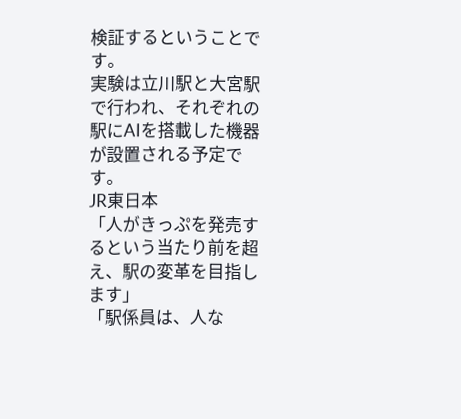検証するということです。
実験は立川駅と大宮駅で行われ、それぞれの駅にAIを搭載した機器が設置される予定です。
JR東日本
「人がきっぷを発売するという当たり前を超え、駅の変革を目指します」
「駅係員は、人な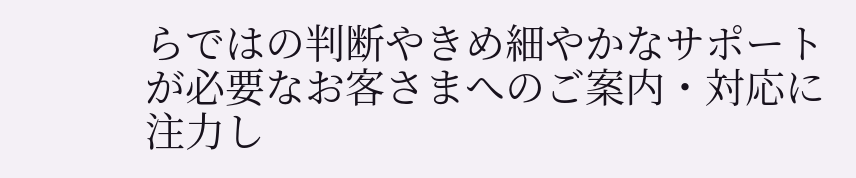らではの判断やきめ細やかなサポートが必要なお客さまへのご案内・対応に注力し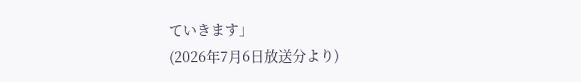ていきます」
(2026年7月6日放送分より)